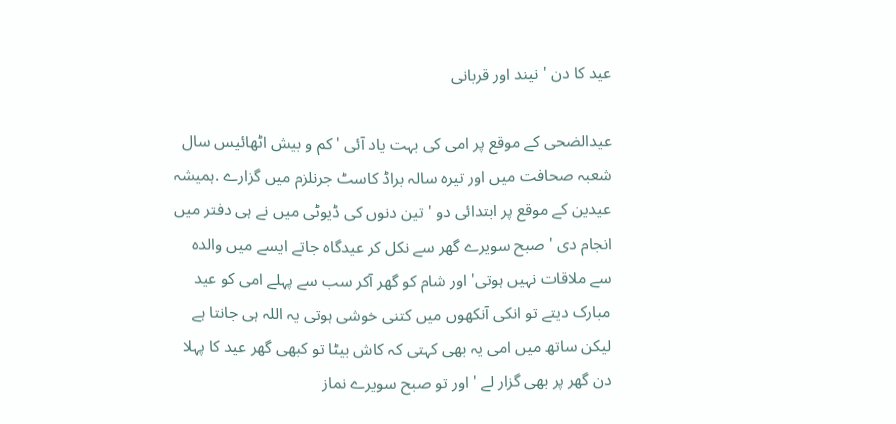عید کا دن ' نیند اور قربانی

عیدالضحی کے موقع پر امی کی بہت یاد آئی ' کم و بیش اٹھائیس سال شعبہ صحافت میں اور تیرہ سالہ براڈ کاسٹ جرنلزم میں گزارے .ہمیشہ عیدین کے موقع پر ابتدائی دو ' تین دنوں کی ڈیوٹی میں نے ہی دفتر میں انجام دی ' صبح سویرے گھر سے نکل کر عیدگاہ جاتے ایسے میں والدہ سے ملاقات نہیں ہوتی' اور شام کو گھر آکر سب سے پہلے امی کو عید مبارک دیتے تو انکی آنکھوں میں کتنی خوشی ہوتی یہ اللہ ہی جانتا ہے لیکن ساتھ میں امی یہ بھی کہتی کہ کاش بیٹا تو کبھی گھر عید کا پہلا دن گھر پر بھی گزار لے ' اور تو صبح سویرے نماز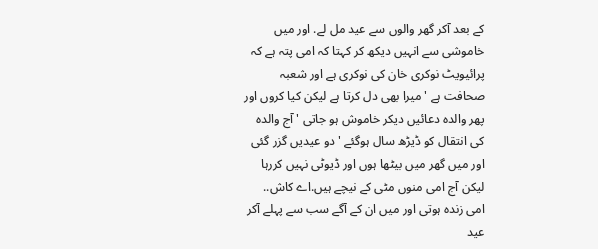کے بعد آکر گھر والوں سے عید مل لے. اور میں خاموشی سے انہیں دیکھ کر کہتا کہ امی پتہ ہے کہ پرائیویٹ نوکری خان کی نوکری ہے اور شعبہ صحافت ہے ' میرا بھی دل کرتا ہے لیکن کیا کروں اور پھر والدہ دعائیں دیکر خاموش ہو جاتی ' آج والدہ کی انتقال کو ڈیڑھ سال ہوگئے ' دو عیدیں گزر گئی اور میں گھر میں بیٹھا ہوں اور ڈیوٹی نہیں کررہا لیکن آج امی منوں مٹی کے نیچے ہیں.اے کاش.. امی زندہ ہوتی اور میں ان کے آگے سب سے پہلے آکر عید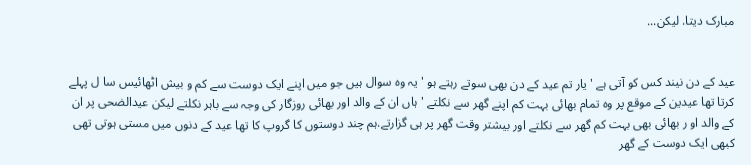مبارک دیتا. لیکن...


عید کے دن نیند کس کو آتی ہے ' یار تم عید کے دن بھی سوتے رہتے ہو ' یہ وہ سوال ہیں جو میں اپنے ایک دوست سے کم و بیش اٹھائیس سا ل پہلے کرتا تھا عیدین کے موقع پر وہ تمام بھائی بہت کم اپنے گھر سے نکلتے ' ہاں ان کے والد اور بھائی روزگار کی وجہ سے باہر نکلتے لیکن عیدالضحی پر ان کے والد او ر بھائی بھی بہت کم گھر سے نکلتے اور بیشتر وقت گھر پر ہی گزارتے.ہم چند دوستوں کا گروپ کا تھا عید کے دنوں میں مستی ہوتی تھی کبھی ایک دوست کے گھر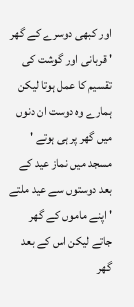اور کبھی دوسرے کے گھر ' قربانی اور گوشت کی تقسیم کا عمل ہوتا لیکن ہمارے وہ دوست ان دنوں میں گھر پر ہی ہوتے ' مسجد میں نماز عید کے بعد دوستوں سے عید ملتے ' اپنے ماموں کے گھر جاتے لیکن اس کے بعد گھر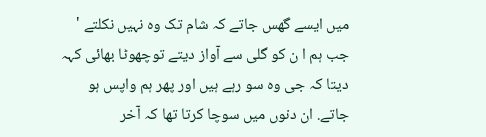میں ایسے گھس جاتے کہ شام تک وہ نہیں نکلتے ' جب ہم ا ن کو گلی سے آواز دیتے توچھوٹا بھائی کہہ دیتا کہ جی وہ سو رہے ہیں اور پھر ہم واپس ہو جاتے. ان دنوں میں سوچا کرتا تھا کہ آخر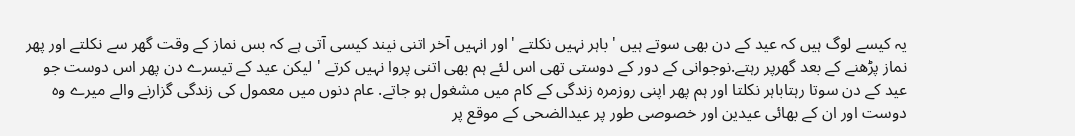یہ کیسے لوگ ہیں کہ عید کے دن بھی سوتے ہیں ' باہر نہیں نکلتے 'اور انہیں آخر اتنی نیند کیسی آتی ہے کہ بس نماز کے وقت گھر سے نکلتے اور پھر نماز پڑھنے کے بعد گھرپر رہتے.نوجوانی کے دور کے دوستی تھی اس لئے ہم بھی اتنی پروا نہیں کرتے ' لیکن عید کے تیسرے دن پھر اس دوست جو عید کے دن سوتا رہتاباہر نکلتا اور ہم پھر اپنی روزمرہ زندگی کے کام میں مشغول ہو جاتے. عام دنوں میں معمول کی زندگی گزارنے والے میرے وہ دوست اور ان کے بھائی عیدین اور خصوصی طور پر عیدالضحی کے موقع پر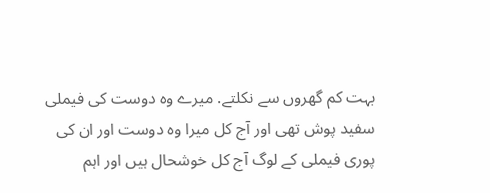بہت کم گھروں سے نکلتے. میرے وہ دوست کی فیملی سفید پوش تھی اور آج کل میرا وہ دوست اور ان کی پوری فیملی کے لوگ آج کل خوشحال ہیں اور اہم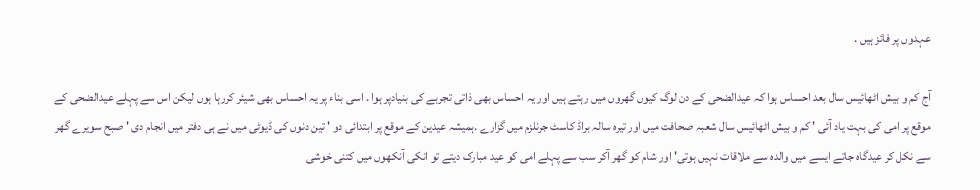عہدوں پر فائز ہیں .

آج کم و بیش اٹھائیس سال بعد احساس ہوا کہ عیدالضحی کے دن لوگ کیوں گھروں میں رہتے ہیں اور یہ احساس بھی ذاتی تجربے کی بنیادپر ہوا . اسی بناء پر یہ احساس بھی شیئر کررہا ہوں لیکن اس سے پہلے عیدالضحی کے موقع پر امی کی بہت یاد آئی ' کم و بیش اٹھائیس سال شعبہ صحافت میں اور تیرہ سالہ براڈ کاسٹ جرنلزم میں گزارے .ہمیشہ عیدین کے موقع پر ابتدائی دو ' تین دنوں کی ڈیوٹی میں نے ہی دفتر میں انجام دی ' صبح سویرے گھر سے نکل کر عیدگاہ جاتے ایسے میں والدہ سے ملاقات نہیں ہوتی' اور شام کو گھر آکر سب سے پہلے امی کو عید مبارک دیتے تو انکی آنکھوں میں کتنی خوشی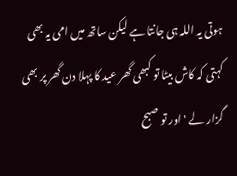ہوتی یہ اللہ ہی جانتا ہے لیکن ساتھ میں امی یہ بھی کہتی کہ کاش بیٹا تو کبھی گھر عید کا پہلا دن گھر پر بھی گزار لے ' اور تو صبح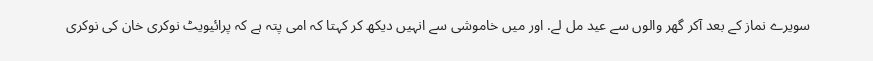سویرے نماز کے بعد آکر گھر والوں سے عید مل لے. اور میں خاموشی سے انہیں دیکھ کر کہتا کہ امی پتہ ہے کہ پرائیویٹ نوکری خان کی نوکری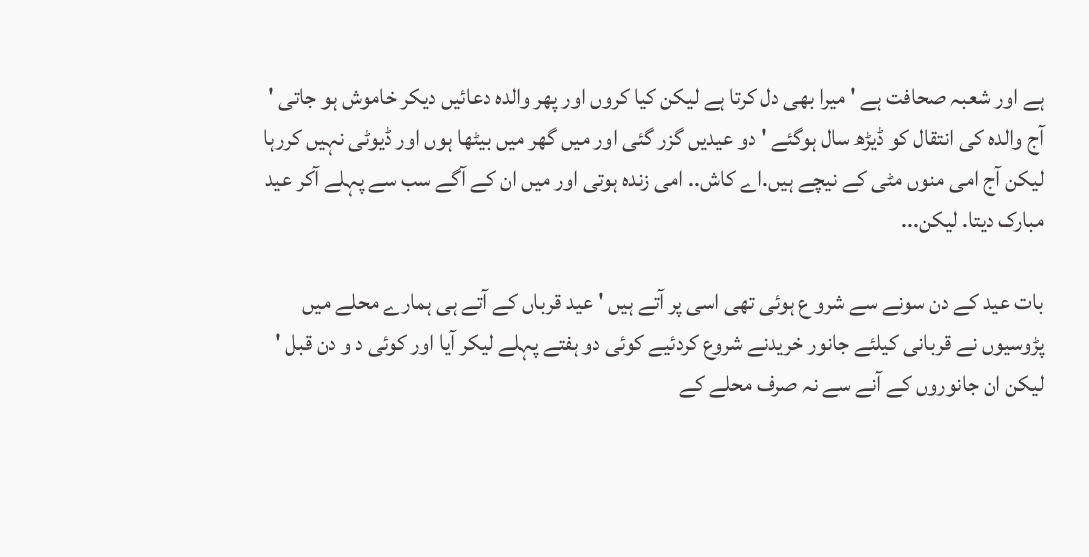ہے اور شعبہ صحافت ہے ' میرا بھی دل کرتا ہے لیکن کیا کروں اور پھر والدہ دعائیں دیکر خاموش ہو جاتی ' آج والدہ کی انتقال کو ڈیڑھ سال ہوگئے ' دو عیدیں گزر گئی اور میں گھر میں بیٹھا ہوں اور ڈیوٹی نہیں کررہا لیکن آج امی منوں مٹی کے نیچے ہیں.اے کاش.. امی زندہ ہوتی اور میں ان کے آگے سب سے پہلے آکر عید مبارک دیتا. لیکن...

بات عید کے دن سونے سے شرو ع ہوئی تھی اسی پر آتے ہیں ' عید قرباں کے آتے ہی ہمارے محلے میں پڑوسیوں نے قربانی کیلئے جانور خریدنے شروع کردئیے کوئی دو ہفتے پہلے لیکر آیا اور کوئی د و دن قبل ' لیکن ان جانوروں کے آنے سے نہ صرف محلے کے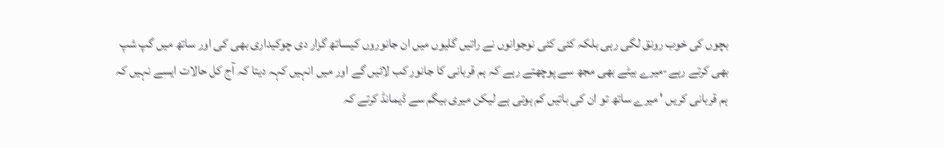بچوں کی خوب رونق لگی رہی بلکہ کئی کئی نوجوانوں نے راتیں گلیوں میں ان جانوروں کیساتھ گزار دی چوکیداری بھی کی اور ساتھ میں گپ شپ بھی کرتے رہے-میرے بیٹے بھی مجھ سے پوچھتے رہے کہ ہم قربانی کا جانور کب لائیں گے اور میں انہیں کہہ دیتا کہ آج کل حالات ایسے نہیں کہ ہم قربانی کریں ' میرے ساتھ تو ان کی باتیں کم ہوتی ہے لیکن میری بیگم سے ڈیمانڈ کرتے کہ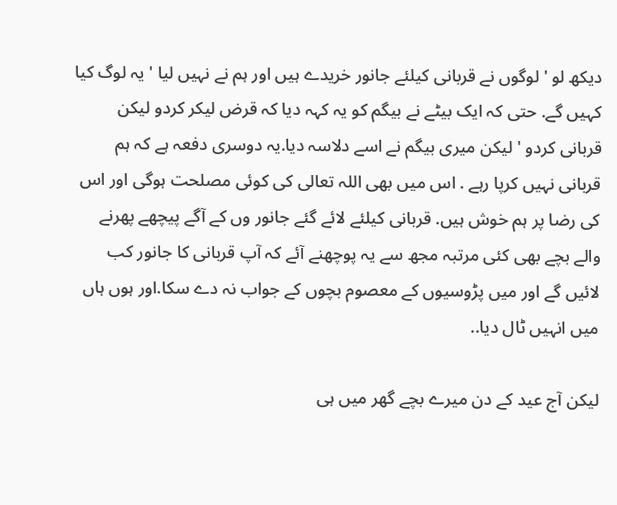دیکھ لو ' لوگوں نے قربانی کیلئے جانور خریدے ہیں اور ہم نے نہیں لیا ' یہ لوگ کیا کہیں گے. حتی کہ ایک بیٹے نے بیگم کو یہ کہہ دیا کہ قرض لیکر کردو لیکن قربانی کردو ' لیکن میری بیگم نے اسے دلاسہ دیا.یہ دوسری دفعہ ہے کہ ہم قربانی نہیں کرپا رہے . اس میں بھی اللہ تعالی کی کوئی مصلحت ہوگی اور اس کی رضا پر ہم خوش ہیں. قربانی کیلئے لائے گئے جانور وں کے آگے پیچھے پھرنے والے بچے بھی کئی مرتبہ مجھ سے یہ پوچھنے آئے کہ آپ قربانی کا جانور کب لائیں گے اور میں پڑوسیوں کے معصوم بچوں کے جواب نہ دے سکا.اور ہوں ہاں میں انہیں ٹال دیا..

لیکن آج عید کے دن میرے بچے گھر میں ہی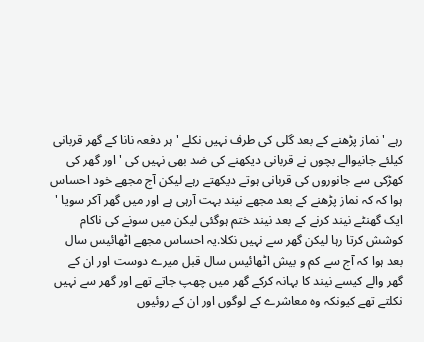رہے ' نماز پڑھنے کے بعد گلی کی طرف نہیں نکلے ' ہر دفعہ نانا کے گھر قربانی کیلئے جانیوالے بچوں نے قربانی دیکھنے کی ضد بھی نہیں کی ' اور گھر کی کھڑکی سے جانوروں کی قربانی ہوتے دیکھتے رہے لیکن آج مجھے خود احساس ہوا کہ کہ نماز پڑھنے کے بعد مجھے نیند بہت آرہی ہے اور میں گھر آکر سویا ' ایک گھنٹے نیند کرنے کے بعد نیند ختم ہوگئی لیکن میں سونے کی ناکام کوشش کرتا رہا لیکن گھر سے نہیں نکلا.یہ احساس مجھے اٹھائیس سال بعد ہوا کہ آج سے کم و بیش اٹھائیس سال قبل میرے دوست اور ان کے گھر والے کیسے نیند کا بہانہ کرکے گھر میں چھپ جاتے تھے اور گھر سے نہیں نکلتے تھے کیونکہ وہ معاشرے کے لوگوں اور ان کے روئیوں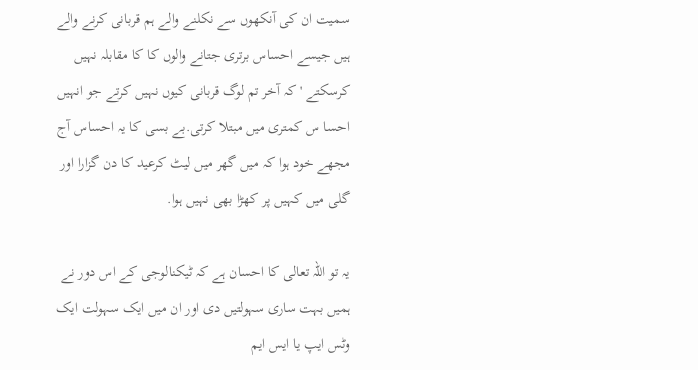سمیت ان کی آنکھوں سے نکلنے والے ہم قربانی کرنے والے ہیں جیسے احساس برتری جتانے والوں کا کا مقابلہ نہیں کرسکتے ' کہ آخر تم لوگ قربانی کیوں نہیں کرتے جو انہیں احسا س کمتری میں مبتلا کرتی.بے بسی کا یہ احساس آج مجھے خود ہوا کہ میں گھر میں لیٹ کرعید کا دن گزارا اور گلی میں کہیں پر کھڑا بھی نہیں ہوا.

یہ تو اللہ تعالی کا احسان ہے کہ ٹیکنالوجی کے اس دور نے ہمیں بہت ساری سہولتیں دی اور ان میں ایک سہولت ایک وٹس ایپ یا ایس ایم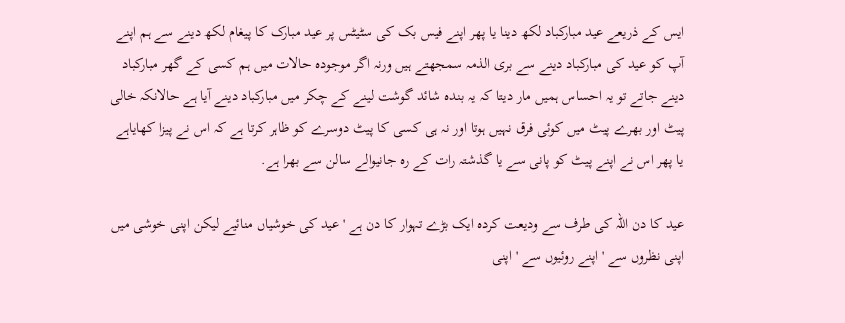ایس کے ذریعے عید مبارکباد لکھ دینا یا پھر اپنے فیس بک کی سٹیٹس پر عید مبارک کا پیغام لکھ دینے سے ہم اپنے آپ کو عید کی مبارکباد دینے سے بری الذمہ سمجھتے ہیں ورنہ اگر موجودہ حالات میں ہم کسی کے گھر مبارکباد دینے جاتے تو یہ احساس ہمیں مار دیتا کہ یہ بندہ شائد گوشت لینے کے چکر میں مبارکباد دینے آیا ہے حالانکہ خالی پیٹ اور بھرے پیٹ میں کوئی فرق نہیں ہوتا اور نہ ہی کسی کا پیٹ دوسرے کو ظاہر کرتا ہے کہ اس نے پیزا کھایاہے یا پھر اس نے اپنے پیٹ کو پانی سے یا گذشتہ رات کے رہ جانیوالے سالن سے بھرا ہے.

عید کا دن اللہ کی طرف سے ودیعت کردہ ایک بڑے تہوار کا دن ہے ' عید کی خوشیاں منائیے لیکن اپنی خوشی میں اپنی نظروں سے ' اپنے روئیوں سے ' اپنی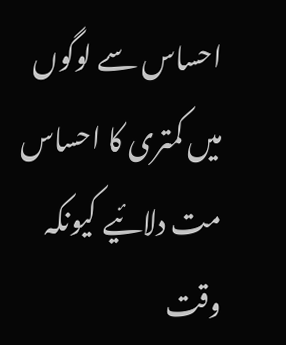احساس سے لوگوں میں کمتری کا احساس مت دلائیے کیونکہ وقت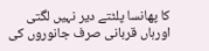کا پھانسا پلٹتے دیر نہیں لگتی اورہاں قربانی صرف جانوروں کی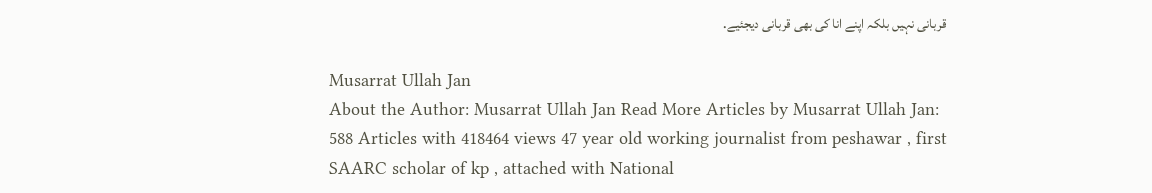قربانی نہیں بلکہ اپنے انا کی بھی قربانی دیجئیے.

Musarrat Ullah Jan
About the Author: Musarrat Ullah Jan Read More Articles by Musarrat Ullah Jan: 588 Articles with 418464 views 47 year old working journalist from peshawar , first SAARC scholar of kp , attached with National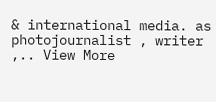& international media. as photojournalist , writer ,.. View More